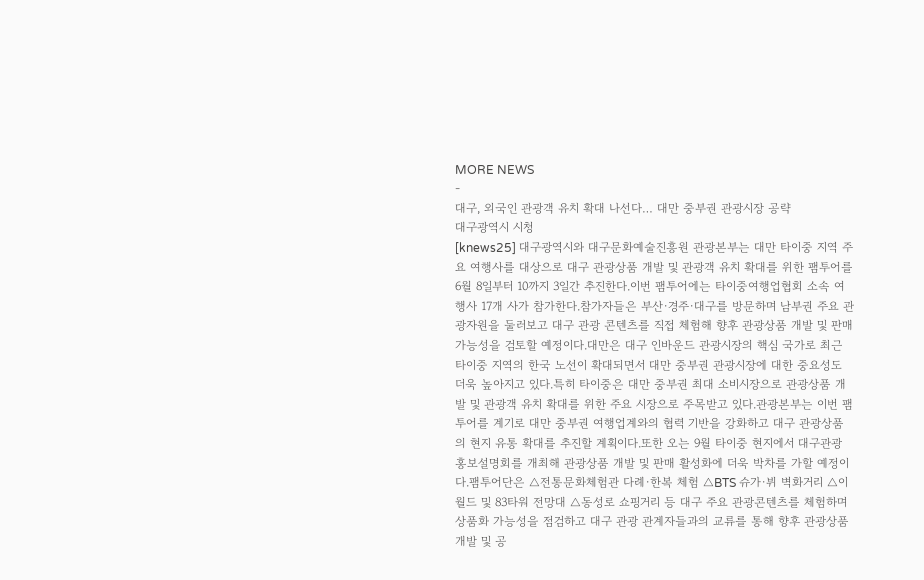MORE NEWS
-
대구, 외국인 관광객 유치 확대 나선다… 대만 중부권 관광시장 공략
대구광역시 시청
[knews25] 대구광역시와 대구문화예술진흥원 관광본부는 대만 타이중 지역 주요 여행사를 대상으로 대구 관광상품 개발 및 관광객 유치 확대를 위한 팸투어를 6월 8일부터 10까지 3일간 추진한다.이번 팸투어에는 타이중여행업협회 소속 여행사 17개 사가 참가한다.참가자들은 부산·경주·대구를 방문하며 남부권 주요 관광자원을 둘러보고 대구 관광 콘텐츠를 직접 체험해 향후 관광상품 개발 및 판매 가능성을 검토할 예정이다.대만은 대구 인바운드 관광시장의 핵심 국가로 최근 타이중 지역의 한국 노선이 확대되면서 대만 중부권 관광시장에 대한 중요성도 더욱 높아지고 있다.특히 타이중은 대만 중부권 최대 소비시장으로 관광상품 개발 및 관광객 유치 확대를 위한 주요 시장으로 주목받고 있다.관광본부는 이번 팸투어를 계기로 대만 중부권 여행업계와의 협력 기반을 강화하고 대구 관광상품의 현지 유통 확대를 추진할 계획이다.또한 오는 9월 타이중 현지에서 대구관광 홍보설명회를 개최해 관광상품 개발 및 판매 활성화에 더욱 박차를 가할 예정이다.팸투어단은 △전통문화체험관 다례·한복 체험 △BTS 슈가·뷔 벽화거리 △이월드 및 83타워 전망대 △동성로 쇼핑거리 등 대구 주요 관광콘텐츠를 체험하며 상품화 가능성을 점검하고 대구 관광 관계자들과의 교류를 통해 향후 관광상품 개발 및 공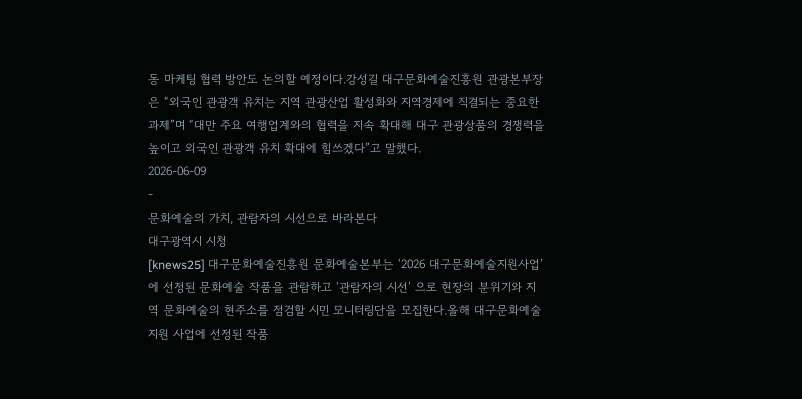동 마케팅 협력 방안도 논의할 예정이다.강성길 대구문화예술진흥원 관광본부장은 “외국인 관광객 유치는 지역 관광산업 활성화와 지역경제에 직결되는 중요한 과제”며 “대만 주요 여행업계와의 협력을 지속 확대해 대구 관광상품의 경쟁력을 높이고 외국인 관광객 유치 확대에 힘쓰겠다”고 말했다.
2026-06-09
-
문화예술의 가치, 관람자의 시선으로 바라본다
대구광역시 시청
[knews25] 대구문화예술진흥원 문화예술본부는 ‘2026 대구문화예술지원사업’에 선정된 문화예술 작품을 관람하고 ‘관람자의 시선’ 으로 현장의 분위기와 지역 문화예술의 현주소를 점검할 시민 모니터링단을 모집한다.올해 대구문화예술지원 사업에 선정된 작품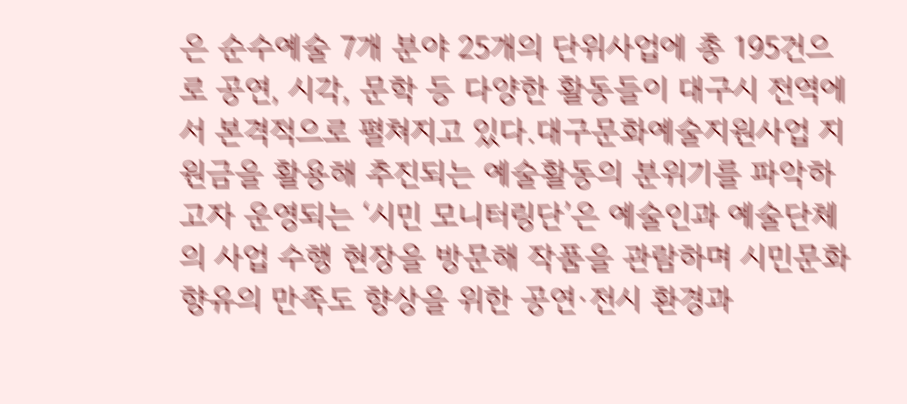은 순수예술 7개 분야 25개의 단위사업에 총 195건으로 공연, 시각, 문학 등 다양한 활동들이 대구시 전역에서 본격적으로 펼쳐지고 있다.대구문화예술지원사업 지원금을 활용해 추진되는 예술활동의 분위기를 파악하고자 운영되는 ‘시민 모니터링단’은 예술인과 예술단체의 사업 수행 현장을 방문해 작품을 관람하며 시민문화 향유의 만족도 향상을 위한 공연·전시 환경과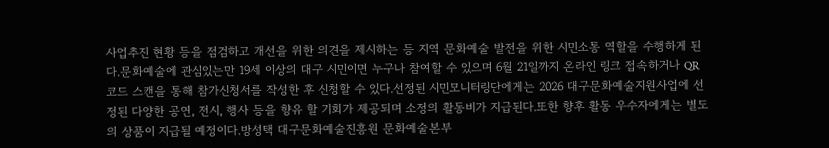사업추진 현황 등을 점검하고 개선을 위한 의견을 제시하는 등 지역 문화예술 발전을 위한 시민소통 역할을 수행하게 된다.문화예술에 관심있는만 19세 이상의 대구 시민이면 누구나 참여할 수 있으며 6월 21일까지 온라인 링크 접속하거나 QR 코드 스캔을 통해 참가신청서를 작성한 후 신청할 수 있다.선정된 시민모니터링단에게는 2026 대구문화예술지원사업에 선정된 다양한 공연, 전시, 행사 등을 향유 할 기회가 제공되며 소정의 활동비가 지급된다.또한 향후 활동 우수자에게는 별도의 상품이 지급될 예정이다.방성택 대구문화예술진흥원 문화예술본부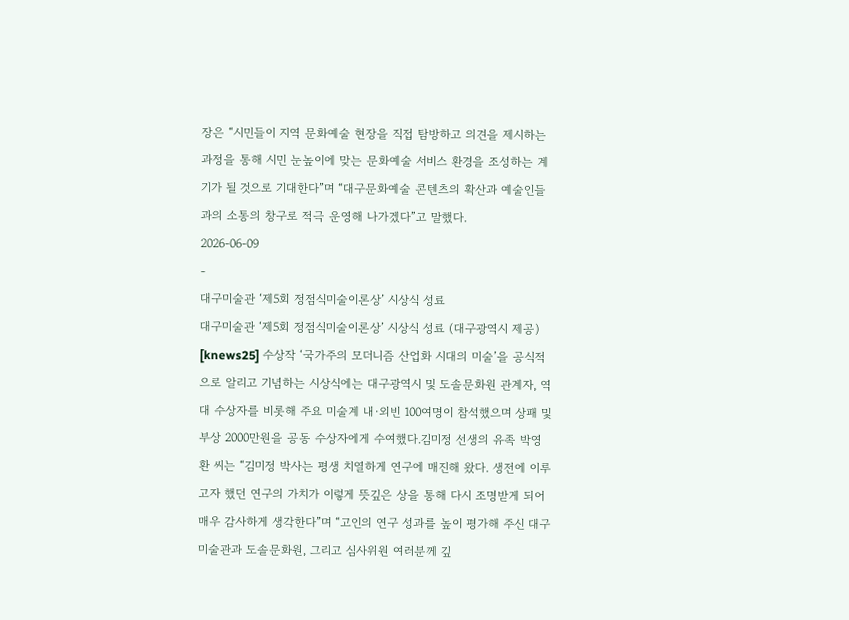장은 “시민들이 지역 문화예술 현장을 직접 탐방하고 의견을 제시하는 과정을 통해 시민 눈높이에 맞는 문화예술 서비스 환경을 조성하는 계기가 될 것으로 기대한다”며 “대구문화예술 콘텐츠의 확산과 예술인들과의 소통의 창구로 적극 운영해 나가겠다”고 말했다.
2026-06-09
-
대구미술관 ‘제5회 정점식미술이론상’ 시상식 성료
대구미술관 ‘제5회 정점식미술이론상’ 시상식 성료 (대구광역시 제공)
[knews25] 수상작 ‘국가주의 모더니즘 산업화 시대의 미술’을 공식적으로 알리고 기념하는 시상식에는 대구광역시 및 도솔문화원 관계자, 역대 수상자를 비롯해 주요 미술계 내·외빈 100여명이 참석했으며 상패 및 부상 2000만원을 공동 수상자에게 수여했다.김미정 선생의 유족 박영환 씨는 “김미정 박사는 평생 치열하게 연구에 매진해 왔다. 생전에 이루고자 했던 연구의 가치가 이렇게 뜻깊은 상을 통해 다시 조명받게 되어 매우 감사하게 생각한다”며 “고인의 연구 성과를 높이 평가해 주신 대구미술관과 도솔문화원, 그리고 심사위원 여러분께 깊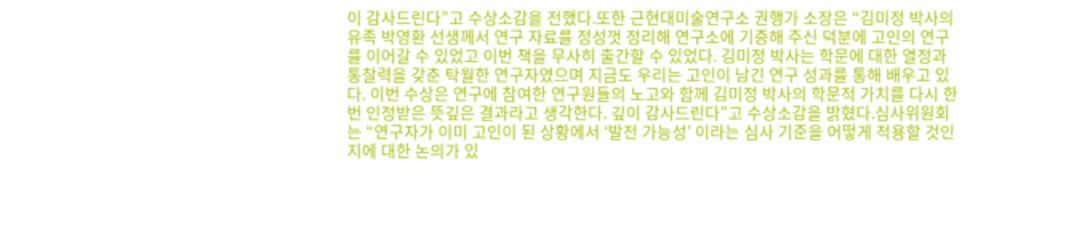이 감사드린다”고 수상소감을 전했다.또한 근현대미술연구소 권행가 소장은 “김미정 박사의 유족 박영환 선생께서 연구 자료를 정성껏 정리해 연구소에 기증해 주신 덕분에 고인의 연구를 이어갈 수 있었고 이번 책을 무사히 출간할 수 있었다. 김미정 박사는 학문에 대한 열정과 통찰력을 갖춘 탁월한 연구자였으며 지금도 우리는 고인이 남긴 연구 성과를 통해 배우고 있다. 이번 수상은 연구에 참여한 연구원들의 노고와 함께 김미정 박사의 학문적 가치를 다시 한번 인정받은 뜻깊은 결과라고 생각한다. 깊이 감사드린다”고 수상소감을 밝혔다.심사위원회는 “연구자가 이미 고인이 된 상황에서 ‘발전 가능성’ 이라는 심사 기준을 어떻게 적용할 것인지에 대한 논의가 있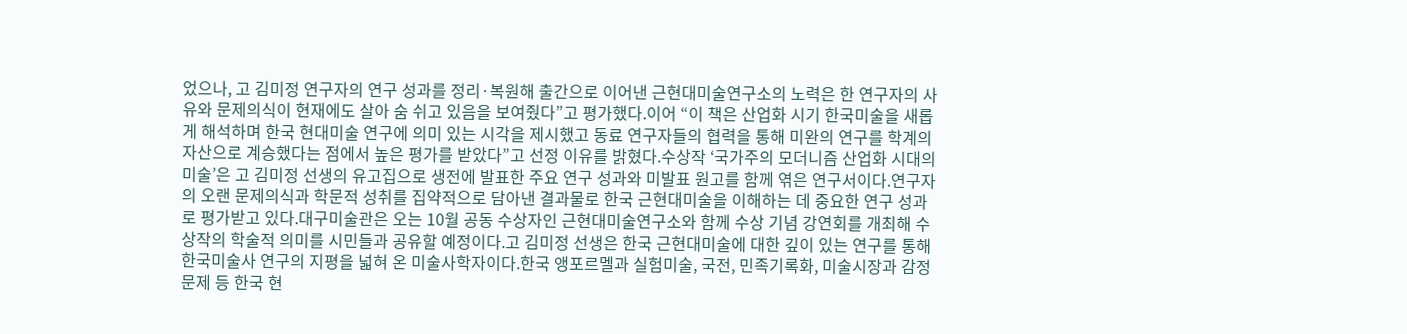었으나, 고 김미정 연구자의 연구 성과를 정리·복원해 출간으로 이어낸 근현대미술연구소의 노력은 한 연구자의 사유와 문제의식이 현재에도 살아 숨 쉬고 있음을 보여줬다”고 평가했다.이어 “이 책은 산업화 시기 한국미술을 새롭게 해석하며 한국 현대미술 연구에 의미 있는 시각을 제시했고 동료 연구자들의 협력을 통해 미완의 연구를 학계의 자산으로 계승했다는 점에서 높은 평가를 받았다”고 선정 이유를 밝혔다.수상작 ‘국가주의 모더니즘 산업화 시대의 미술’은 고 김미정 선생의 유고집으로 생전에 발표한 주요 연구 성과와 미발표 원고를 함께 엮은 연구서이다.연구자의 오랜 문제의식과 학문적 성취를 집약적으로 담아낸 결과물로 한국 근현대미술을 이해하는 데 중요한 연구 성과로 평가받고 있다.대구미술관은 오는 10월 공동 수상자인 근현대미술연구소와 함께 수상 기념 강연회를 개최해 수상작의 학술적 의미를 시민들과 공유할 예정이다.고 김미정 선생은 한국 근현대미술에 대한 깊이 있는 연구를 통해 한국미술사 연구의 지평을 넓혀 온 미술사학자이다.한국 앵포르멜과 실험미술, 국전, 민족기록화, 미술시장과 감정 문제 등 한국 현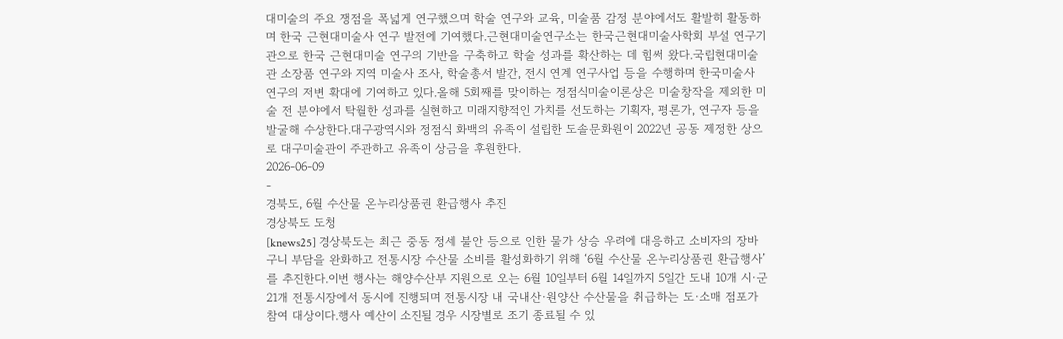대미술의 주요 쟁점을 폭넓게 연구했으며 학술 연구와 교육, 미술품 감정 분야에서도 활발히 활동하며 한국 근현대미술사 연구 발전에 기여했다.근현대미술연구소는 한국근현대미술사학회 부설 연구기관으로 한국 근현대미술 연구의 기반을 구축하고 학술 성과를 확산하는 데 힘써 왔다.국립현대미술관 소장품 연구와 지역 미술사 조사, 학술총서 발간, 전시 연계 연구사업 등을 수행하며 한국미술사 연구의 저변 확대에 기여하고 있다.올해 5회째를 맞이하는 정점식미술이론상은 미술창작을 제외한 미술 전 분야에서 탁월한 성과를 실현하고 미래지향적인 가치를 선도하는 기획자, 평론가, 연구자 등을 발굴해 수상한다.대구광역시와 정점식 화백의 유족이 설립한 도솔문화원이 2022년 공동 제정한 상으로 대구미술관이 주관하고 유족이 상금을 후원한다.
2026-06-09
-
경북도, 6월 수산물 온누리상품권 환급행사 추진
경상북도 도청
[knews25] 경상북도는 최근 중동 정세 불안 등으로 인한 물가 상승 우려에 대응하고 소비자의 장바구니 부담을 완화하고 전통시장 수산물 소비를 활성화하기 위해 ‘6월 수산물 온누리상품권 환급행사’를 추진한다.이번 행사는 해양수산부 지원으로 오는 6월 10일부터 6월 14일까지 5일간 도내 10개 시·군 21개 전통시장에서 동시에 진행되며 전통시장 내 국내산·원양산 수산물을 취급하는 도·소매 점포가 참여 대상이다.행사 예산이 소진될 경우 시장별로 조기 종료될 수 있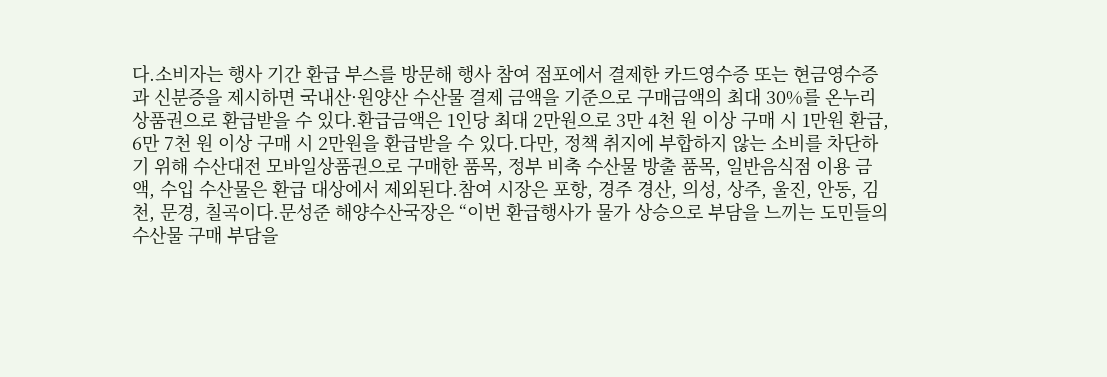다.소비자는 행사 기간 환급 부스를 방문해 행사 참여 점포에서 결제한 카드영수증 또는 현금영수증과 신분증을 제시하면 국내산·원양산 수산물 결제 금액을 기준으로 구매금액의 최대 30%를 온누리상품권으로 환급받을 수 있다.환급금액은 1인당 최대 2만원으로 3만 4천 원 이상 구매 시 1만원 환급, 6만 7천 원 이상 구매 시 2만원을 환급받을 수 있다.다만, 정책 취지에 부합하지 않는 소비를 차단하기 위해 수산대전 모바일상품권으로 구매한 품목, 정부 비축 수산물 방출 품목, 일반음식점 이용 금액, 수입 수산물은 환급 대상에서 제외된다.참여 시장은 포항, 경주 경산, 의성, 상주, 울진, 안동, 김천, 문경, 칠곡이다.문성준 해양수산국장은 “이번 환급행사가 물가 상승으로 부담을 느끼는 도민들의 수산물 구매 부담을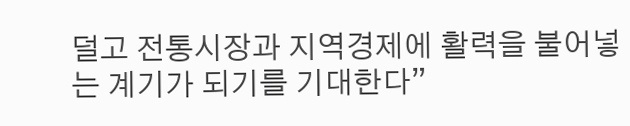덜고 전통시장과 지역경제에 활력을 불어넣는 계기가 되기를 기대한다”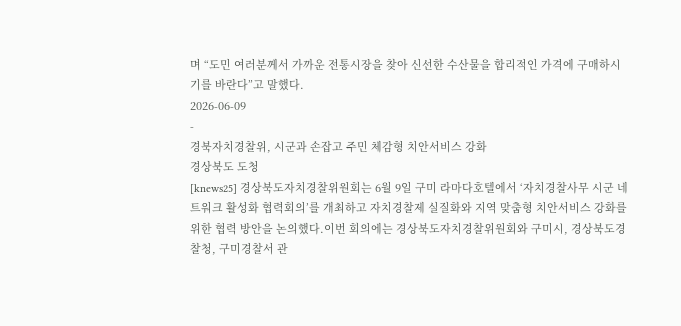며 “도민 여러분께서 가까운 전통시장을 찾아 신선한 수산물을 합리적인 가격에 구매하시기를 바란다”고 말했다.
2026-06-09
-
경북자치경찰위, 시군과 손잡고 주민 체감형 치안서비스 강화
경상북도 도청
[knews25] 경상북도자치경찰위원회는 6월 9일 구미 라마다호텔에서 ‘자치경찰사무 시군 네트워크 활성화 협력회의’를 개최하고 자치경찰제 실질화와 지역 맞춤형 치안서비스 강화를 위한 협력 방안을 논의했다.이번 회의에는 경상북도자치경찰위원회와 구미시, 경상북도경찰청, 구미경찰서 관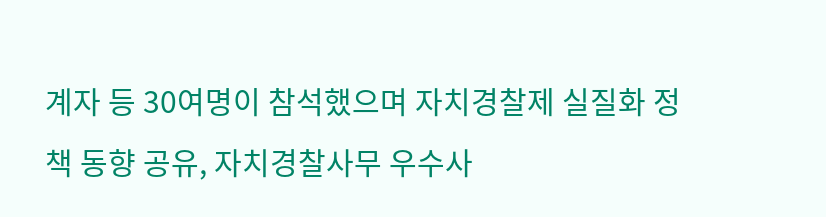계자 등 30여명이 참석했으며 자치경찰제 실질화 정책 동향 공유, 자치경찰사무 우수사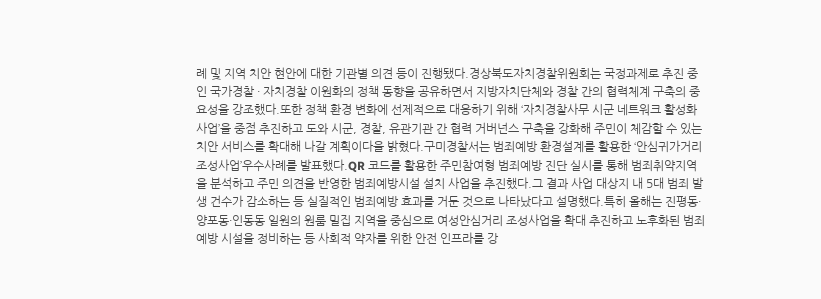례 및 지역 치안 현안에 대한 기관별 의견 등이 진행됐다.경상북도자치경찰위원회는 국정과제로 추진 중인 국가경찰 · 자치경찰 이원화의 정책 동향을 공유하면서 지방자치단체와 경찰 간의 협력체계 구축의 중요성을 강조했다.또한 정책 환경 변화에 선제적으로 대응하기 위해 ‘자치경찰사무 시군 네트워크 활성화 사업’을 중점 추진하고 도와 시군, 경찰, 유관기관 간 협력 거버넌스 구축을 강화해 주민이 체감할 수 있는 치안 서비스를 확대해 나갈 계획이다을 밝혔다.구미경찰서는 범죄예방 환경설계를 활용한 ‘안심귀가거리 조성사업’우수사례를 발표했다.QR 코드를 활용한 주민참여형 범죄예방 진단 실시를 통해 범죄취약지역을 분석하고 주민 의견을 반영한 범죄예방시설 설치 사업을 추진했다.그 결과 사업 대상지 내 5대 범죄 발생 건수가 감소하는 등 실질적인 범죄예방 효과를 거둔 것으로 나타났다고 설명했다.특히 올해는 진평동·양포동·인동동 일원의 원룸 밀집 지역을 중심으로 여성안심거리 조성사업을 확대 추진하고 노후화된 범죄예방 시설을 정비하는 등 사회적 약자를 위한 안전 인프라를 강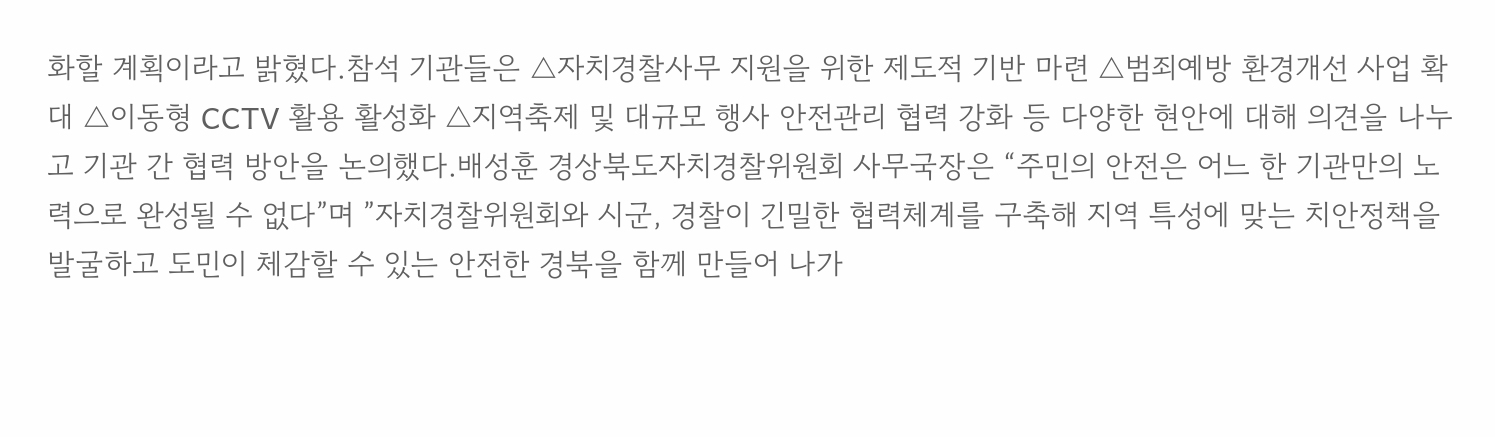화할 계획이라고 밝혔다.참석 기관들은 △자치경찰사무 지원을 위한 제도적 기반 마련 △범죄예방 환경개선 사업 확대 △이동형 CCTV 활용 활성화 △지역축제 및 대규모 행사 안전관리 협력 강화 등 다양한 현안에 대해 의견을 나누고 기관 간 협력 방안을 논의했다.배성훈 경상북도자치경찰위원회 사무국장은 “주민의 안전은 어느 한 기관만의 노력으로 완성될 수 없다”며 ”자치경찰위원회와 시군, 경찰이 긴밀한 협력체계를 구축해 지역 특성에 맞는 치안정책을 발굴하고 도민이 체감할 수 있는 안전한 경북을 함께 만들어 나가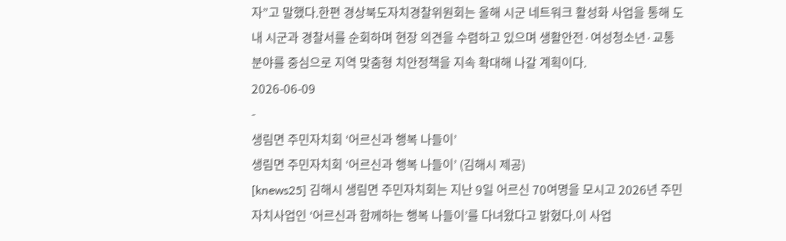자”고 말했다.한편 경상북도자치경찰위원회는 올해 시군 네트워크 활성화 사업을 통해 도내 시군과 경찰서를 순회하며 현장 의견을 수렴하고 있으며 생활안전·여성청소년·교통 분야를 중심으로 지역 맞춤형 치안정책을 지속 확대해 나갈 계획이다.
2026-06-09
-
생림면 주민자치회 ‘어르신과 행복 나들이’
생림면 주민자치회 ‘어르신과 행복 나들이’ (김해시 제공)
[knews25] 김해시 생림면 주민자치회는 지난 9일 어르신 70여명을 모시고 2026년 주민자치사업인 ‘어르신과 함께하는 행복 나들이’를 다녀왔다고 밝혔다.이 사업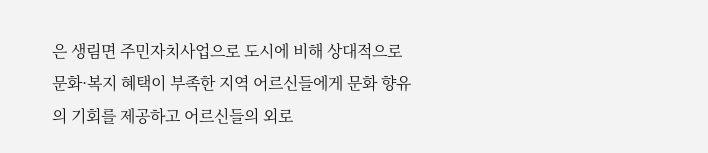은 생림면 주민자치사업으로 도시에 비해 상대적으로 문화·복지 혜택이 부족한 지역 어르신들에게 문화 향유의 기회를 제공하고 어르신들의 외로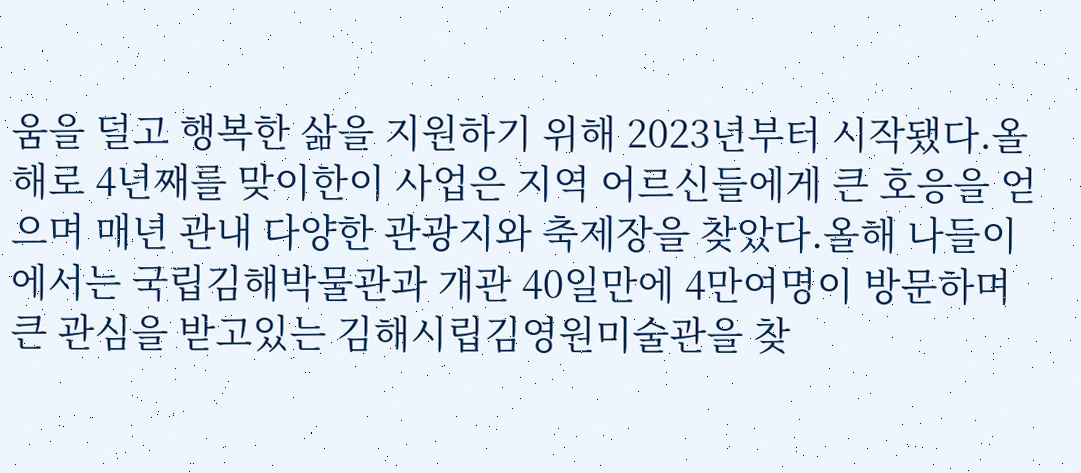움을 덜고 행복한 삶을 지원하기 위해 2023년부터 시작됐다.올해로 4년째를 맞이한이 사업은 지역 어르신들에게 큰 호응을 얻으며 매년 관내 다양한 관광지와 축제장을 찾았다.올해 나들이에서는 국립김해박물관과 개관 40일만에 4만여명이 방문하며 큰 관심을 받고있는 김해시립김영원미술관을 찾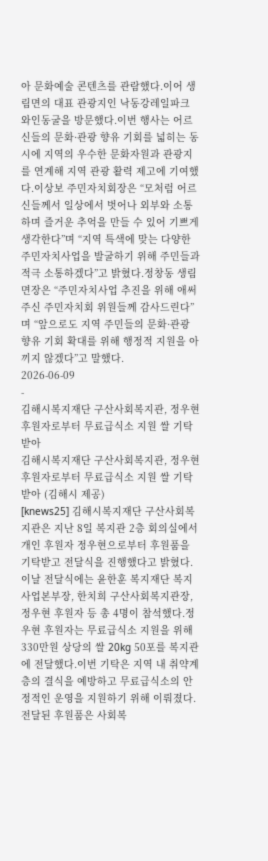아 문화예술 콘텐츠를 관람했다.이어 생림면의 대표 관광지인 낙동강레일파크 와인동굴을 방문했다.이번 행사는 어르신들의 문화·관광 향유 기회를 넓히는 동시에 지역의 우수한 문화자원과 관광지를 연계해 지역 관광 활력 제고에 기여했다.이상보 주민자치회장은 “모처럼 어르신들께서 일상에서 벗어나 외부와 소통하며 즐거운 추억을 만들 수 있어 기쁘게 생각한다”며 “지역 특색에 맞는 다양한 주민자치사업을 발굴하기 위해 주민들과 적극 소통하겠다”고 밝혔다.정창동 생림면장은 “주민자치사업 추진을 위해 애써주신 주민자치회 위원들께 감사드린다”며 “앞으로도 지역 주민들의 문화·관광 향유 기회 확대를 위해 행정적 지원을 아끼지 않겠다”고 말했다.
2026-06-09
-
김해시복지재단 구산사회복지관, 정우현 후원자로부터 무료급식소 지원 쌀 기탁받아
김해시복지재단 구산사회복지관, 정우현 후원자로부터 무료급식소 지원 쌀 기탁받아 (김해시 제공)
[knews25] 김해시복지재단 구산사회복지관은 지난 8일 복지관 2층 회의실에서 개인 후원자 정우현으로부터 후원품을 기탁받고 전달식을 진행했다고 밝혔다.이날 전달식에는 윤한훈 복지재단 복지사업본부장, 한치희 구산사회복지관장, 정우현 후원자 등 총 4명이 참석했다.정우현 후원자는 무료급식소 지원을 위해 330만원 상당의 쌀 20kg 50포를 복지관에 전달했다.이번 기탁은 지역 내 취약계층의 결식을 예방하고 무료급식소의 안정적인 운영을 지원하기 위해 이뤄졌다.전달된 후원품은 사회복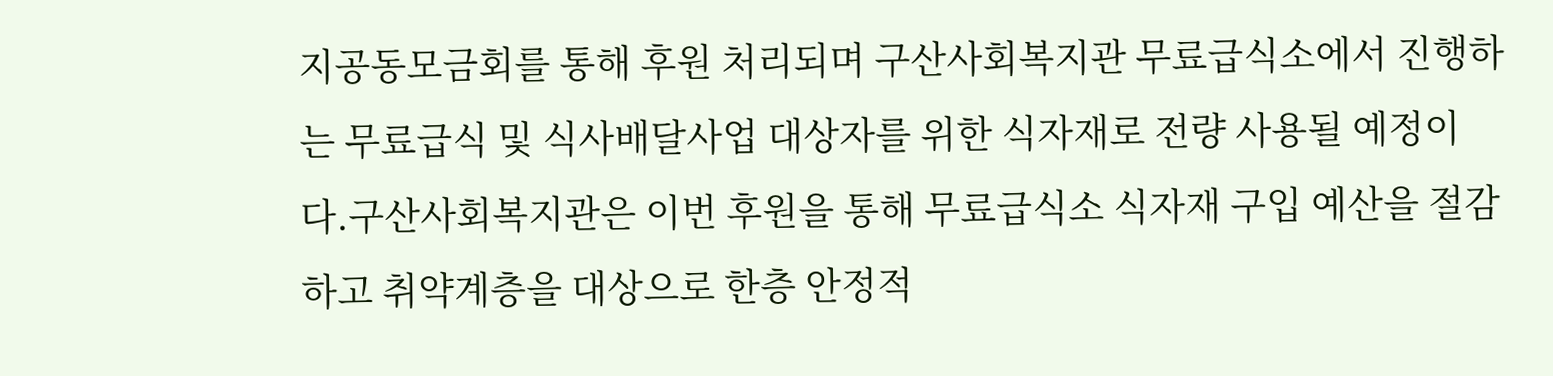지공동모금회를 통해 후원 처리되며 구산사회복지관 무료급식소에서 진행하는 무료급식 및 식사배달사업 대상자를 위한 식자재로 전량 사용될 예정이다.구산사회복지관은 이번 후원을 통해 무료급식소 식자재 구입 예산을 절감하고 취약계층을 대상으로 한층 안정적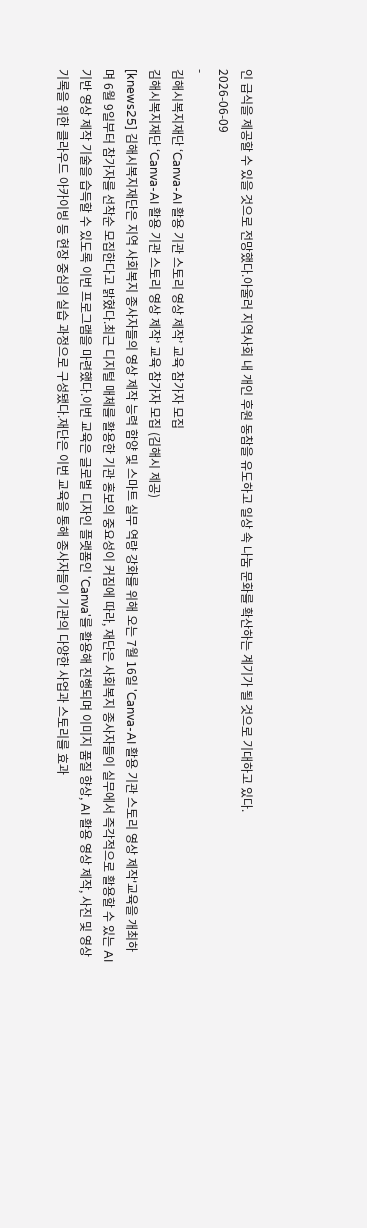인 급식을 제공할 수 있을 것으로 전망했다.아울러 지역사회 내 개인 후원 동참을 유도하고 일상 속 나눔 문화를 확산하는 계기가 될 것으로 기대하고 있다.
2026-06-09
-
김해시복지재단 ‘Canva-AI 활용 기관 스토리 영상 제작’ 교육 참가자 모집
김해시복지재단 ‘Canva-AI 활용 기관 스토리 영상 제작’ 교육 참가자 모집 (김해시 제공)
[knews25] 김해시복지재단은 지역 사회복지 종사자들의 영상 제작 능력 함양 및 스마트 실무 역량 강화를 위해 오는 7월 16일 'Canva-AI 활용 기관 스토리 영상 제작'교육을 개최하며 6월 9일부터 참가자를 선착순 모집한다고 밝혔다.최근 디지털 매체를 활용한 기관 홍보의 중요성이 커짐에 따라, 재단은 사회복지 종사자들이 실무에서 즉각적으로 활용할 수 있는 AI 기반 영상 제작 기술을 습득할 수 있도록 이번 프로그램을 마련했다.이번 교육은 글로벌 디자인 플랫폼인 'Canva'를 활용해 진행되며 이미지 품질 향상, AI 활용 영상 제작, 사진 및 영상 기록을 위한 클라우드 아카이빙 등 현장 중심의 실습 과정으로 구성됐다.재단은 이번 교육을 통해 종사자들이 기관의 다양한 사업과 스토리를 효과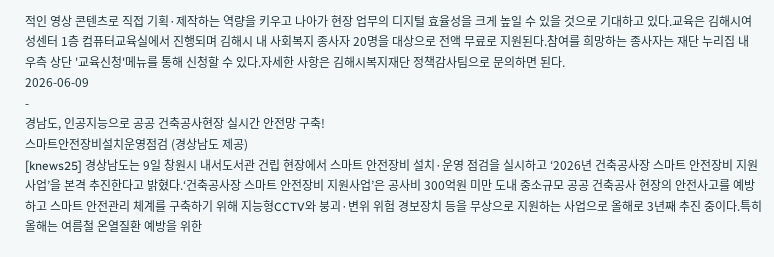적인 영상 콘텐츠로 직접 기획·제작하는 역량을 키우고 나아가 현장 업무의 디지털 효율성을 크게 높일 수 있을 것으로 기대하고 있다.교육은 김해시여성센터 1층 컴퓨터교육실에서 진행되며 김해시 내 사회복지 종사자 20명을 대상으로 전액 무료로 지원된다.참여를 희망하는 종사자는 재단 누리집 내 우측 상단 '교육신청'메뉴를 통해 신청할 수 있다.자세한 사항은 김해시복지재단 정책감사팀으로 문의하면 된다.
2026-06-09
-
경남도, 인공지능으로 공공 건축공사현장 실시간 안전망 구축!
스마트안전장비설치운영점검 (경상남도 제공)
[knews25] 경상남도는 9일 창원시 내서도서관 건립 현장에서 스마트 안전장비 설치·운영 점검을 실시하고 ‘2026년 건축공사장 스마트 안전장비 지원사업’을 본격 추진한다고 밝혔다.‘건축공사장 스마트 안전장비 지원사업’은 공사비 300억원 미만 도내 중소규모 공공 건축공사 현장의 안전사고를 예방하고 스마트 안전관리 체계를 구축하기 위해 지능형CCTV와 붕괴·변위 위험 경보장치 등을 무상으로 지원하는 사업으로 올해로 3년째 추진 중이다.특히 올해는 여름철 온열질환 예방을 위한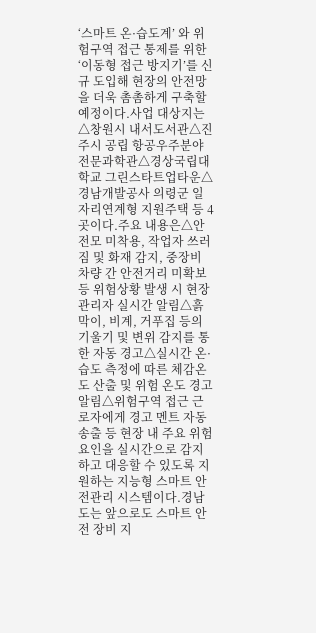‘스마트 온·습도계’ 와 위험구역 접근 통제를 위한 ‘이동형 접근 방지기’를 신규 도입해 현장의 안전망을 더욱 촘촘하게 구축할 예정이다.사업 대상지는△창원시 내서도서관△진주시 공립 항공우주분야 전문과학관△경상국립대학교 그린스타트업타운△경남개발공사 의령군 일자리연계형 지원주택 등 4곳이다.주요 내용은△안전모 미착용, 작업자 쓰러짐 및 화재 감지, 중장비 차량 간 안전거리 미확보 등 위험상황 발생 시 현장관리자 실시간 알림△흙막이, 비계, 거푸집 등의 기울기 및 변위 감지를 통한 자동 경고△실시간 온·습도 측정에 따른 체감온도 산출 및 위험 온도 경고 알림△위험구역 접근 근로자에게 경고 멘트 자동 송출 등 현장 내 주요 위험 요인을 실시간으로 감지하고 대응할 수 있도록 지원하는 지능형 스마트 안전관리 시스템이다.경남도는 앞으로도 스마트 안전 장비 지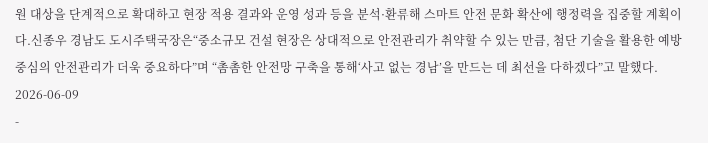원 대상을 단계적으로 확대하고 현장 적용 결과와 운영 성과 등을 분석·환류해 스마트 안전 문화 확산에 행정력을 집중할 계획이다.신종우 경남도 도시주택국장은“중소규모 건설 현장은 상대적으로 안전관리가 취약할 수 있는 만큼, 첨단 기술을 활용한 예방 중심의 안전관리가 더욱 중요하다”며 “촘촘한 안전망 구축을 통해‘사고 없는 경남’을 만드는 데 최선을 다하겠다”고 말했다.
2026-06-09
-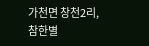가천면 창천2리, 참한별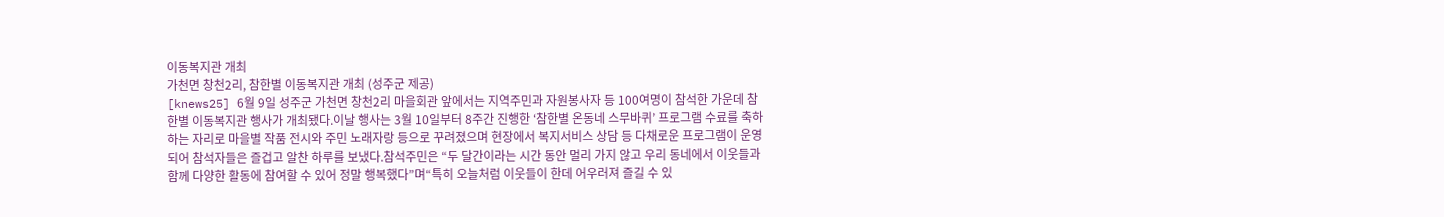이동복지관 개최
가천면 창천2리, 참한별 이동복지관 개최 (성주군 제공)
[knews25] 6월 9일 성주군 가천면 창천2리 마을회관 앞에서는 지역주민과 자원봉사자 등 100여명이 참석한 가운데 참한별 이동복지관 행사가 개최됐다.이날 행사는 3월 10일부터 8주간 진행한 ‘참한별 온동네 스무바퀴’ 프로그램 수료를 축하하는 자리로 마을별 작품 전시와 주민 노래자랑 등으로 꾸려졌으며 현장에서 복지서비스 상담 등 다채로운 프로그램이 운영되어 참석자들은 즐겁고 알찬 하루를 보냈다.참석주민은 “두 달간이라는 시간 동안 멀리 가지 않고 우리 동네에서 이웃들과 함께 다양한 활동에 참여할 수 있어 정말 행복했다”며“특히 오늘처럼 이웃들이 한데 어우러져 즐길 수 있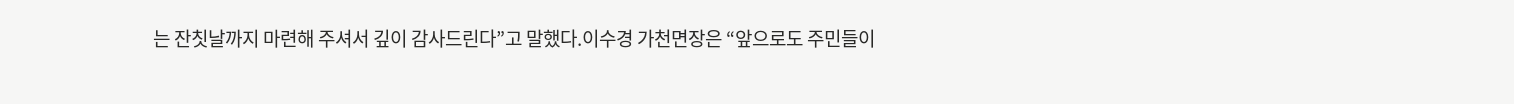는 잔칫날까지 마련해 주셔서 깊이 감사드린다”고 말했다.이수경 가천면장은 “앞으로도 주민들이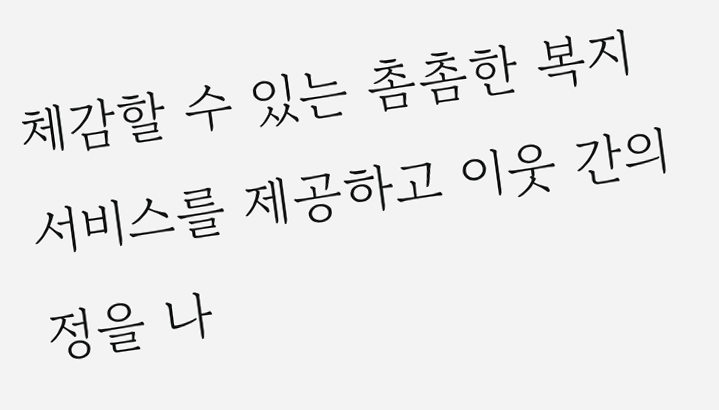체감할 수 있는 촘촘한 복지 서비스를 제공하고 이웃 간의 정을 나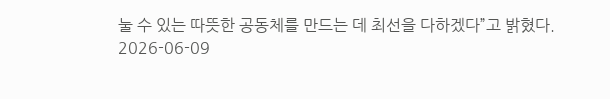눌 수 있는 따뜻한 공동체를 만드는 데 최선을 다하겠다”고 밝혔다.
2026-06-09